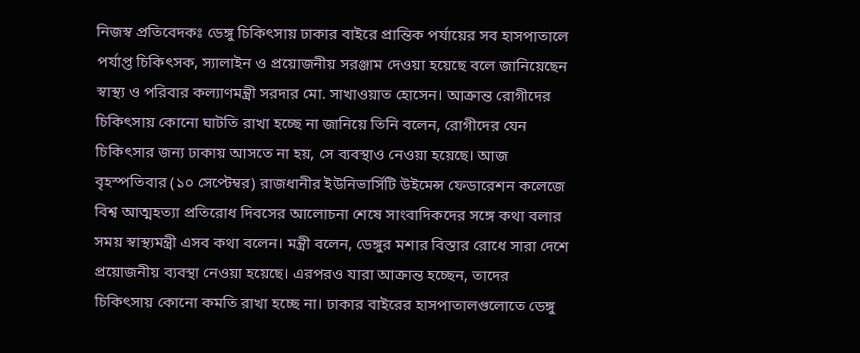নিজস্ব প্রতিবেদকঃ ডেঙ্গু চিকিৎসায় ঢাকার বাইরে প্রান্তিক পর্যায়ের সব হাসপাতালে পর্যাপ্ত চিকিৎসক, স্যালাইন ও প্রয়োজনীয় সরঞ্জাম দেওয়া হয়েছে বলে জানিয়েছেন স্বাস্থ্য ও পরিবার কল্যাণমন্ত্রী সরদার মো. সাখাওয়াত হোসেন। আক্রান্ত রোগীদের চিকিৎসায় কোনো ঘাটতি রাখা হচ্ছে না জানিয়ে তিনি বলেন, রোগীদের যেন চিকিৎসার জন্য ঢাকায় আসতে না হয়, সে ব্যবস্থাও নেওয়া হয়েছে। আজ বৃহস্পতিবার (১০ সেপ্টেম্বর) রাজধানীর ইউনিভার্সিটি উইমেন্স ফেডারেশন কলেজে বিশ্ব আত্মহত্যা প্রতিরোধ দিবসের আলোচনা শেষে সাংবাদিকদের সঙ্গে কথা বলার সময় স্বাস্থ্যমন্ত্রী এসব কথা বলেন। মন্ত্রী বলেন, ডেঙ্গুর মশার বিস্তার রোধে সারা দেশে প্রয়োজনীয় ব্যবস্থা নেওয়া হয়েছে। এরপরও যারা আক্রান্ত হচ্ছেন, তাদের চিকিৎসায় কোনো কমতি রাখা হচ্ছে না। ঢাকার বাইরের হাসপাতালগুলোতে ডেঙ্গু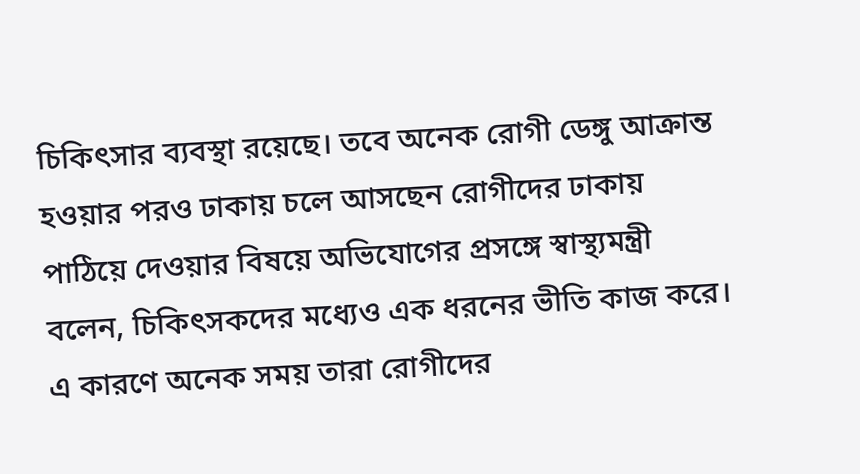চিকিৎসার ব্যবস্থা রয়েছে। তবে অনেক রোগী ডেঙ্গু আক্রান্ত হওয়ার পরও ঢাকায় চলে আসছেন রোগীদের ঢাকায় পাঠিয়ে দেওয়ার বিষয়ে অভিযোগের প্রসঙ্গে স্বাস্থ্যমন্ত্রী বলেন, চিকিৎসকদের মধ্যেও এক ধরনের ভীতি কাজ করে। এ কারণে অনেক সময় তারা রোগীদের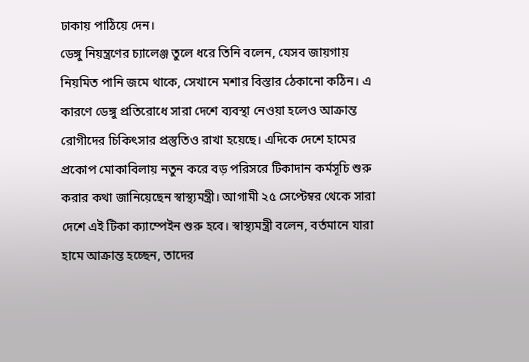ঢাকায় পাঠিয়ে দেন।
ডেঙ্গু নিয়ন্ত্রণের চ্যালেঞ্জ তুলে ধরে তিনি বলেন, যেসব জায়গায় নিয়মিত পানি জমে থাকে, সেখানে মশার বিস্তার ঠেকানো কঠিন। এ কারণে ডেঙ্গু প্রতিরোধে সারা দেশে ব্যবস্থা নেওয়া হলেও আক্রান্ত রোগীদের চিকিৎসার প্রস্তুতিও রাখা হয়েছে। এদিকে দেশে হামের প্রকোপ মোকাবিলায় নতুন করে বড় পরিসরে টিকাদান কর্মসূচি শুরু করার কথা জানিয়েছেন স্বাস্থ্যমন্ত্রী। আগামী ২৫ সেপ্টেম্বর থেকে সারা দেশে এই টিকা ক্যাম্পেইন শুরু হবে। স্বাস্থ্যমন্ত্রী বলেন, বর্তমানে যারা হামে আক্রান্ত হচ্ছেন, তাদের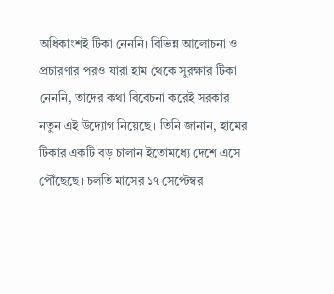অধিকাংশই টিকা নেননি। বিভিন্ন আলোচনা ও প্রচারণার পরও যারা হাম থেকে সুরক্ষার টিকা নেননি, তাদের কথা বিবেচনা করেই সরকার নতুন এই উদ্যোগ নিয়েছে। তিনি জানান, হামের টিকার একটি বড় চালান ইতোমধ্যে দেশে এসে পৌঁছেছে। চলতি মাসের ১৭ সেপ্টেম্বর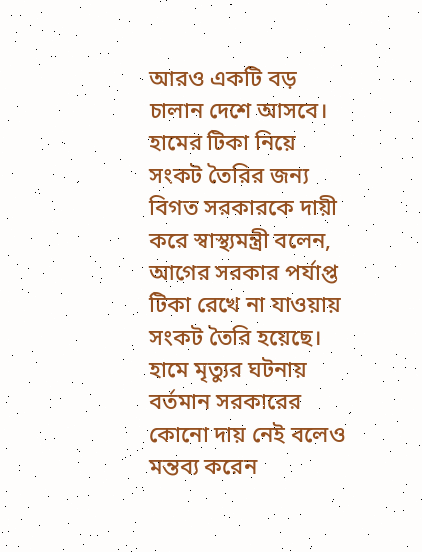আরও একটি বড় চালান দেশে আসবে। হামের টিকা নিয়ে সংকট তৈরির জন্য বিগত সরকারকে দায়ী করে স্বাস্থ্যমন্ত্রী বলেন, আগের সরকার পর্যাপ্ত টিকা রেখে না যাওয়ায় সংকট তৈরি হয়েছে। হামে মৃত্যুর ঘটনায় বর্তমান সরকারের কোনো দায় নেই বলেও মন্তব্য করেন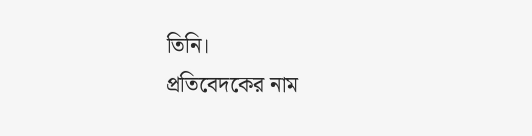তিনি।
প্রতিবেদকের নাম